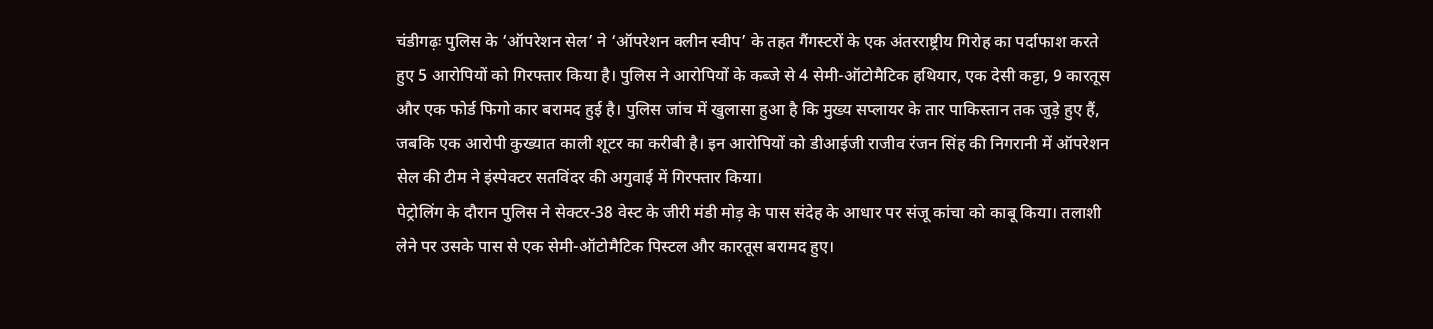चंडीगढ़ः पुलिस के ‘ऑपरेशन सेल’ ने ‘ऑपरेशन क्लीन स्वीप’ के तहत गैंगस्टरों के एक अंतरराष्ट्रीय गिरोह का पर्दाफाश करते हुए 5 आरोपियों को गिरफ्तार किया है। पुलिस ने आरोपियों के कब्जे से 4 सेमी-ऑटोमैटिक हथियार, एक देसी कट्टा, 9 कारतूस और एक फोर्ड फिगो कार बरामद हुई है। पुलिस जांच में खुलासा हुआ है कि मुख्य सप्लायर के तार पाकिस्तान तक जुड़े हुए हैं, जबकि एक आरोपी कुख्यात काली शूटर का करीबी है। इन आरोपियों को डीआईजी राजीव रंजन सिंह की निगरानी में ऑपरेशन सेल की टीम ने इंस्पेक्टर सतविंदर की अगुवाई में गिरफ्तार किया।
पेट्रोलिंग के दौरान पुलिस ने सेक्टर-38 वेस्ट के जीरी मंडी मोड़ के पास संदेह के आधार पर संजू कांचा को काबू किया। तलाशी लेने पर उसके पास से एक सेमी-ऑटोमैटिक पिस्टल और कारतूस बरामद हुए।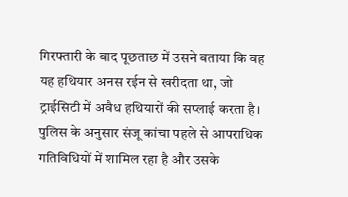गिरफ्तारी के बाद पूछताछ में उसने बताया कि वह यह हथियार अनस रईन से खरीदता था, जो ट्राईसिटी में अवैध हथियारों की सप्लाई करता है। पुलिस के अनुसार संजू कांचा पहले से आपराधिक गतिविधियों में शामिल रहा है और उसके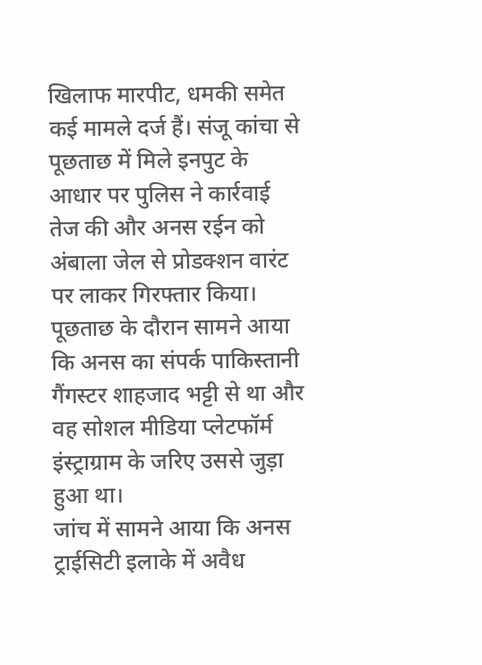खिलाफ मारपीट, धमकी समेत कई मामले दर्ज हैं। संजू कांचा से पूछताछ में मिले इनपुट के आधार पर पुलिस ने कार्रवाई तेज की और अनस रईन को अंबाला जेल से प्रोडक्शन वारंट पर लाकर गिरफ्तार किया। पूछताछ के दौरान सामने आया कि अनस का संपर्क पाकिस्तानी गैंगस्टर शाहजाद भट्टी से था और वह सोशल मीडिया प्लेटफॉर्म इंस्ट्राग्राम के जरिए उससे जुड़ा हुआ था।
जांच में सामने आया कि अनस ट्राईसिटी इलाके में अवैध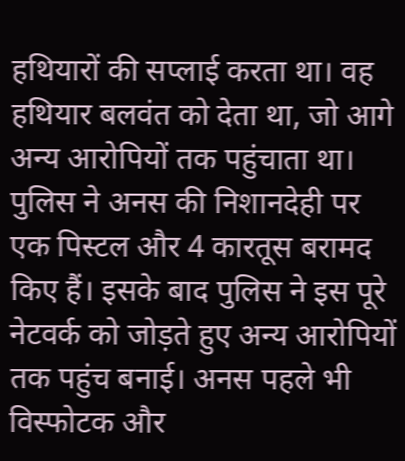हथियारों की सप्लाई करता था। वह हथियार बलवंत को देता था, जो आगे अन्य आरोपियों तक पहुंचाता था। पुलिस ने अनस की निशानदेही पर एक पिस्टल और 4 कारतूस बरामद किए हैं। इसके बाद पुलिस ने इस पूरे नेटवर्क को जोड़ते हुए अन्य आरोपियों तक पहुंच बनाई। अनस पहले भी विस्फोटक और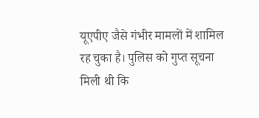यूएपीए जैसे गंभीर मामलों में शामिल रह चुका है। पुलिस को गुप्त सूचना मिली थी कि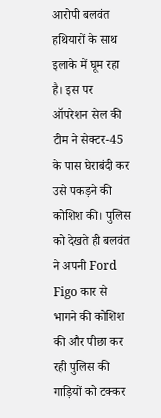आरोपी बलवंत हथियारों के साथ इलाके में घूम रहा है। इस पर ऑपरेशन सेल की टीम ने सेक्टर-45 के पास घेराबंदी कर उसे पकड़ने की कोशिश की। पुलिस को देखते ही बलवंत ने अपनी Ford Figo कार से भागने की कोशिश की और पीछा कर रही पुलिस की गाड़ियों को टक्कर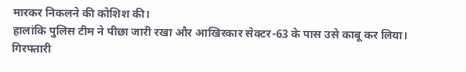मारकर निकलने की कोशिश की।
हालांकि पुलिस टीम ने पीछा जारी रखा और आखिरकार सेक्टर-63 के पास उसे काबू कर लिया। गिरफ्तारी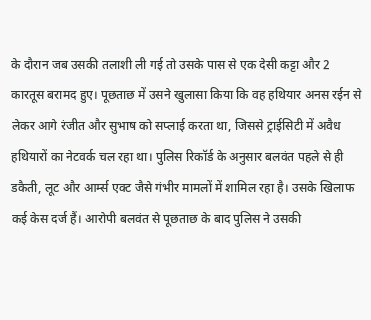के दौरान जब उसकी तलाशी ली गई तो उसके पास से एक देसी कट्टा और 2 कारतूस बरामद हुए। पूछताछ में उसने खुलासा किया कि वह हथियार अनस रईन से लेकर आगे रंजीत और सुभाष को सप्लाई करता था, जिससे ट्राईसिटी में अवैध हथियारों का नेटवर्क चल रहा था। पुलिस रिकॉर्ड के अनुसार बलवंत पहले से ही डकैती, लूट और आर्म्स एक्ट जैसे गंभीर मामलों में शामिल रहा है। उसके खिलाफ कई केस दर्ज हैं। आरोपी बलवंत से पूछताछ के बाद पुलिस ने उसकी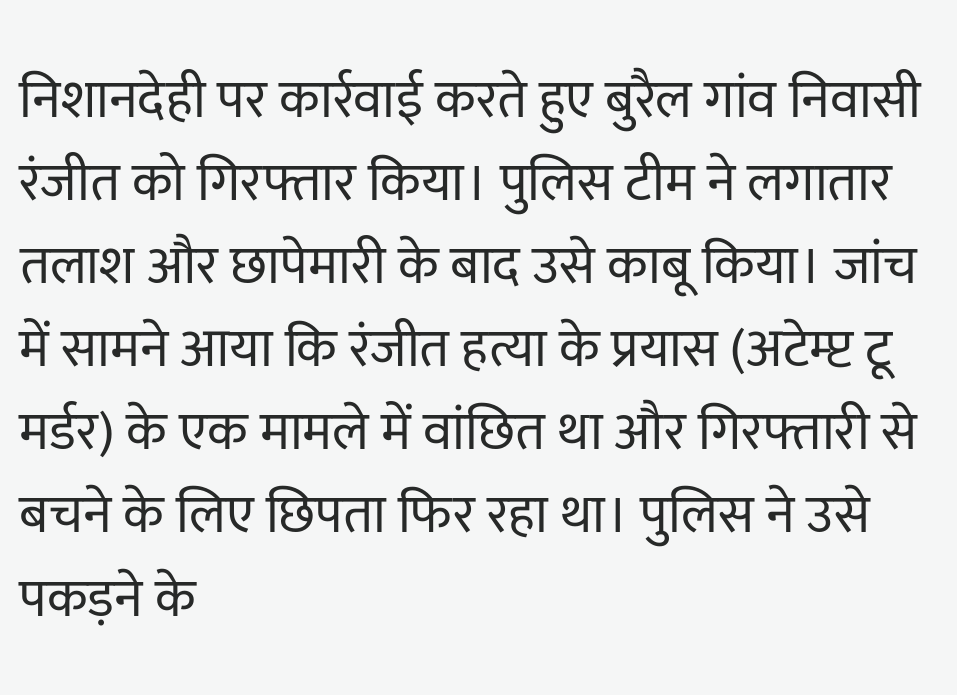निशानदेही पर कार्रवाई करते हुए बुरैल गांव निवासी रंजीत को गिरफ्तार किया। पुलिस टीम ने लगातार तलाश और छापेमारी के बाद उसे काबू किया। जांच में सामने आया कि रंजीत हत्या के प्रयास (अटेम्प्ट टू मर्डर) के एक मामले में वांछित था और गिरफ्तारी से बचने के लिए छिपता फिर रहा था। पुलिस ने उसे पकड़ने के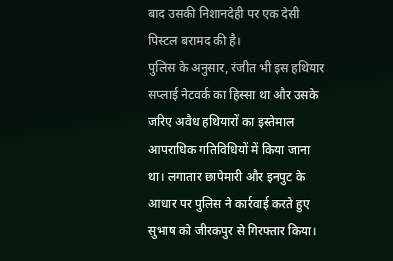बाद उसकी निशानदेही पर एक देसी पिस्टल बरामद की है।
पुलिस के अनुसार, रंजीत भी इस हथियार सप्लाई नेटवर्क का हिस्सा था और उसके जरिए अवैध हथियारों का इस्तेमाल आपराधिक गतिविधियों में किया जाना था। लगातार छापेमारी और इनपुट के आधार पर पुलिस ने कार्रवाई करते हुए सुभाष को जीरकपुर से गिरफ्तार किया।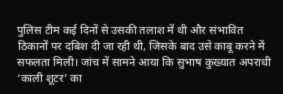पुलिस टीम कई दिनों से उसकी तलाश में थी और संभावित ठिकानों पर दबिश दी जा रही थी, जिसके बाद उसे काबू करने में सफलता मिली। जांच में सामने आया कि सुभाष कुख्यात अपराधी ‘काली शूटर’ का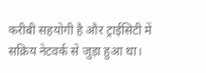करीबी सहयोगी है और ट्राईसिटी में सक्रिय नेटवर्क से जुड़ा हुआ था।